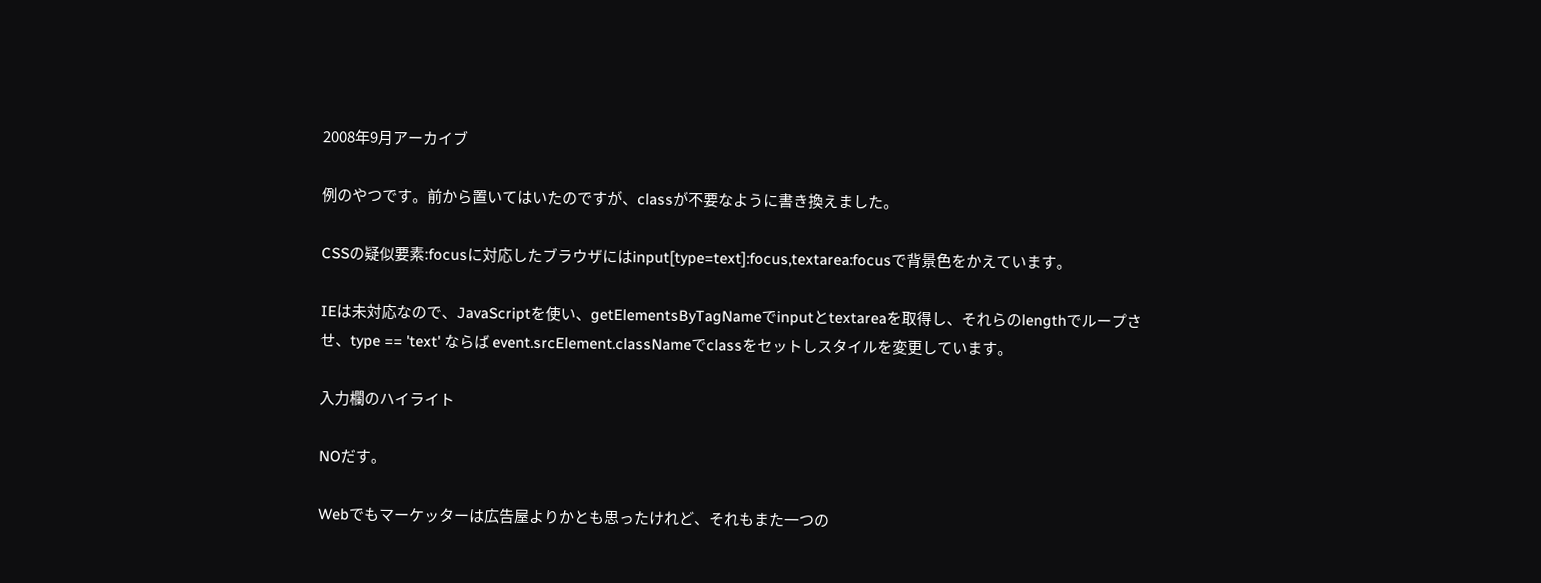2008年9月アーカイブ

例のやつです。前から置いてはいたのですが、classが不要なように書き換えました。

CSSの疑似要素:focusに対応したブラウザにはinput[type=text]:focus,textarea:focusで背景色をかえています。

IEは未対応なので、JavaScriptを使い、getElementsByTagNameでinputとtextareaを取得し、それらのlengthでループさせ、type == 'text' ならば event.srcElement.classNameでclassをセットしスタイルを変更しています。

入力欄のハイライト

NOだす。

Webでもマーケッターは広告屋よりかとも思ったけれど、それもまた一つの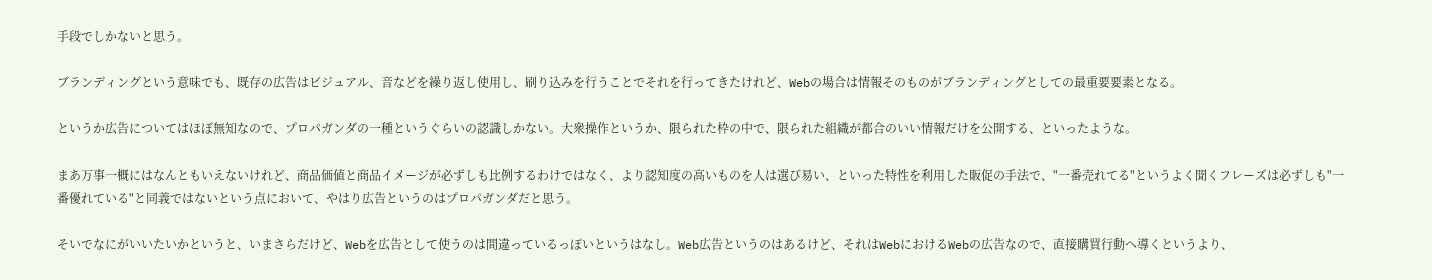手段でしかないと思う。

ブランディングという意味でも、既存の広告はビジュアル、音などを繰り返し使用し、刷り込みを行うことでそれを行ってきたけれど、Webの場合は情報そのものがブランディングとしての最重要要素となる。

というか広告についてはほぼ無知なので、プロパガンダの一種というぐらいの認識しかない。大衆操作というか、限られた枠の中で、限られた組織が都合のいい情報だけを公開する、といったような。

まあ万事一概にはなんともいえないけれど、商品価値と商品イメージが必ずしも比例するわけではなく、より認知度の高いものを人は選び易い、といった特性を利用した販促の手法で、"一番売れてる"というよく聞くフレーズは必ずしも"一番優れている"と同義ではないという点において、やはり広告というのはプロパガンダだと思う。

そいでなにがいいたいかというと、いまさらだけど、Webを広告として使うのは間違っているっぽいというはなし。Web広告というのはあるけど、それはWebにおけるWebの広告なので、直接購買行動へ導くというより、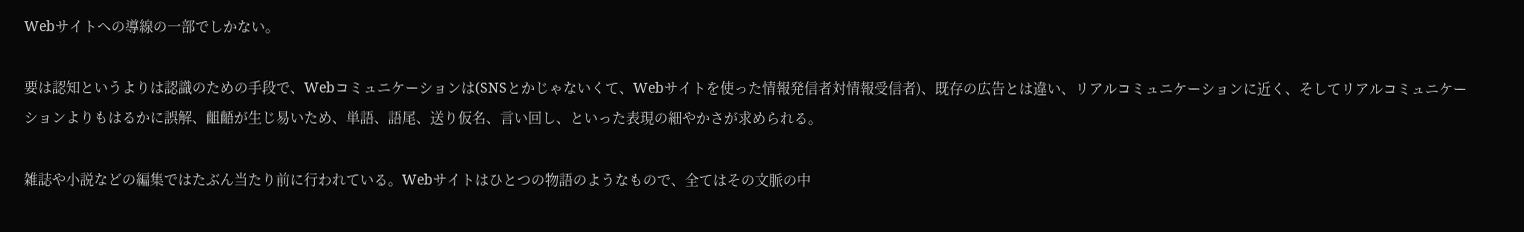Webサイトへの導線の一部でしかない。

要は認知というよりは認識のための手段で、Webコミュニケーションは(SNSとかじゃないくて、Webサイトを使った情報発信者対情報受信者)、既存の広告とは違い、リアルコミュニケーションに近く、そしてリアルコミュニケーションよりもはるかに誤解、齟齬が生じ易いため、単語、語尾、送り仮名、言い回し、といった表現の細やかさが求められる。

雑誌や小説などの編集ではたぶん当たり前に行われている。Webサイトはひとつの物語のようなもので、全てはその文脈の中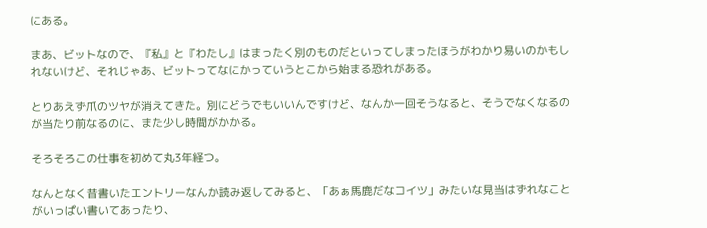にある。

まあ、ビットなので、『私』と『わたし』はまったく別のものだといってしまったほうがわかり易いのかもしれないけど、それじゃあ、ビットってなにかっていうとこから始まる恐れがある。

とりあえず爪のツヤが消えてきた。別にどうでもいいんですけど、なんか一回そうなると、そうでなくなるのが当たり前なるのに、また少し時間がかかる。

そろそろこの仕事を初めて丸3年経つ。

なんとなく昔書いたエントリーなんか読み返してみると、「あぁ馬鹿だなコイツ」みたいな見当はずれなことがいっぱい書いてあったり、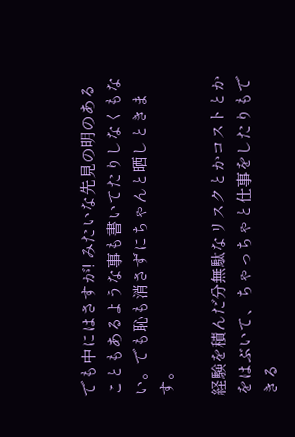でも中にはさすが! みたいな先見の明のあることもあるような事も書いてたりしなくもない。でも恥も消さずにちゃんと晒しときます。

経験を積んだ分無駄なリスクとかコストとかをはぶいて、ちゃっちゃと仕事をしたりもできる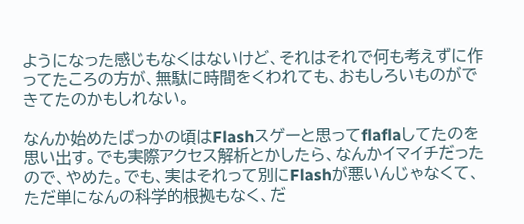ようになった感じもなくはないけど、それはそれで何も考えずに作ってたころの方が、無駄に時間をくわれても、おもしろいものができてたのかもしれない。

なんか始めたばっかの頃はFlashスゲーと思ってflaflaしてたのを思い出す。でも実際アクセス解析とかしたら、なんかイマイチだったので、やめた。でも、実はそれって別にFlashが悪いんじゃなくて、ただ単になんの科学的根拠もなく、だ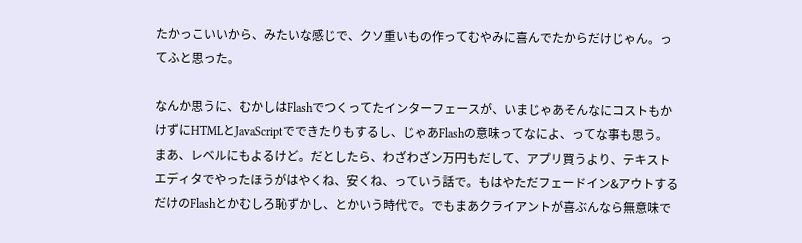たかっこいいから、みたいな感じで、クソ重いもの作ってむやみに喜んでたからだけじゃん。ってふと思った。

なんか思うに、むかしはFlashでつくってたインターフェースが、いまじゃあそんなにコストもかけずにHTMLとJavaScriptでできたりもするし、じゃあFlashの意味ってなによ、ってな事も思う。まあ、レベルにもよるけど。だとしたら、わざわざン万円もだして、アプリ買うより、テキストエディタでやったほうがはやくね、安くね、っていう話で。もはやただフェードイン&アウトするだけのFlashとかむしろ恥ずかし、とかいう時代で。でもまあクライアントが喜ぶんなら無意味で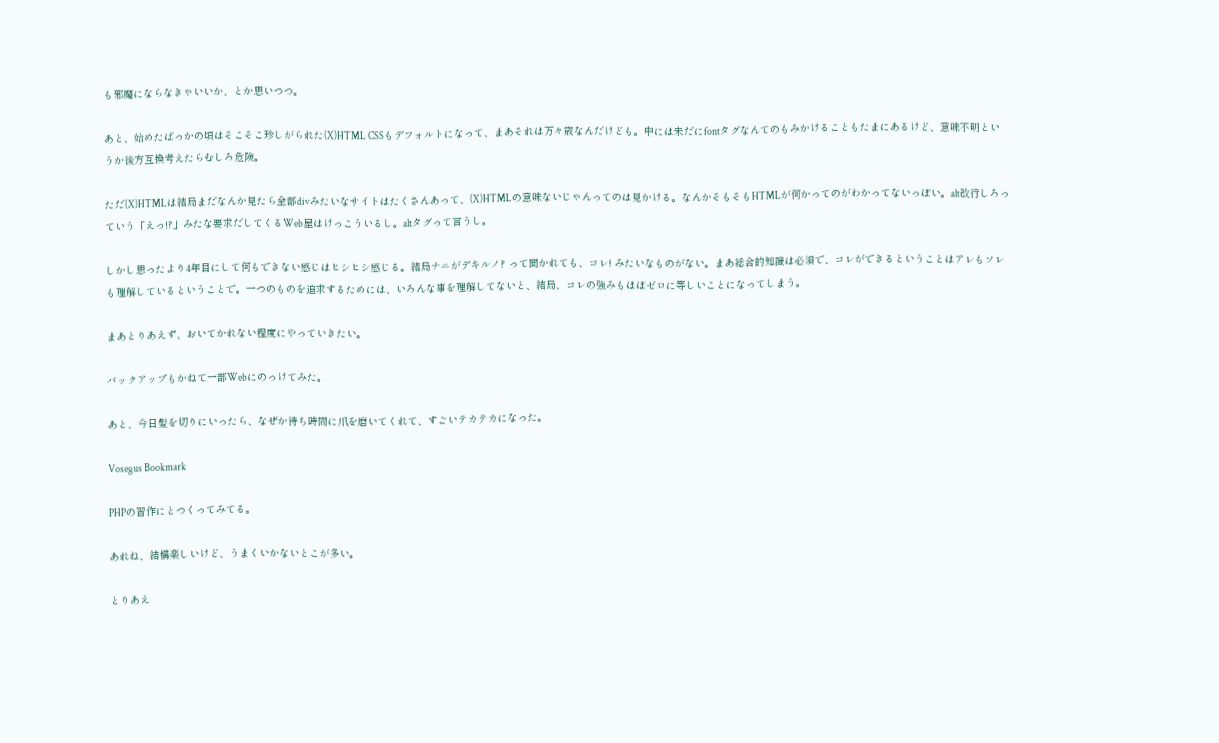も邪魔にならなきゃいいか、とか思いつつ。

あと、始めたばっかの頃はそこそこ珍しがられた(X)HTML CSSもデフォルトになって、まあそれは万々歳なんだけども。中には未だにfontタグなんてのもみかけることもたまにあるけど、意味不明というか後方互換考えたらむしろ危険。

ただ(X)HTMLは結局まだなんか見たら全部divみたいなサイトはたくさんあって、(X)HTMLの意味ないじゃんってのは見かける。なんかそもそもHTMLが何かってのがわかってないっぽい。alt改行しろっていう「えっ!?」みたな要求だしてくるWeb屋はけっこういるし。altタグって言うし。

しかし思ったより4年目にして何もできない感じはヒシヒシ感じる。結局ナニがデキルノ? って聞かれても、コレ! みたいなものがない。まあ総合的知識は必須で、コレができるということはアレもソレも理解しているということで。一つのものを追求するためには、いろんな事を理解してないと、結局、コレの強みもほぼゼロに等しいことになってしまう。

まあとりあえず、おいてかれない程度にやっていきたい。

バックアップもかねて一部Webにのっけてみた。

あと、今日髪を切りにいったら、なぜか待ち時間に爪を磨いてくれて、すごいテカテカになった。

Vosegus Bookmark

PHPの習作にとつくってみてる。

あれね、結構楽しいけど、うまくいかないとこが多い。

とりあえ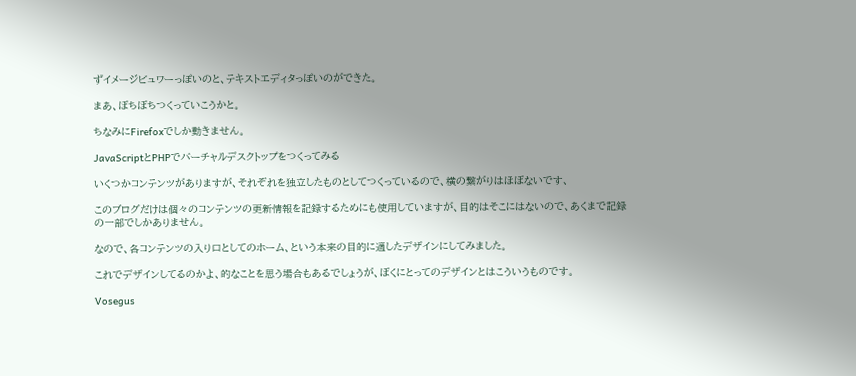ずイメージビュワーっぽいのと、テキストエディタっぽいのができた。

まあ、ぼちぼちつくっていこうかと。

ちなみにFirefoxでしか動きません。

JavaScriptとPHPでバーチャルデスクトップをつくってみる

いくつかコンテンツがありますが、それぞれを独立したものとしてつくっているので、横の繋がりはほぼないです、

このブログだけは個々のコンテンツの更新情報を記録するためにも使用していますが、目的はそこにはないので、あくまで記録の一部でしかありません。

なので、各コンテンツの入り口としてのホーム、という本来の目的に適したデザインにしてみました。

これでデザインしてるのかよ、的なことを思う場合もあるでしょうが、ぼくにとってのデザインとはこういうものです。

Vosegus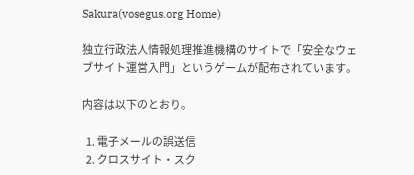Sakura(vosegus.org Home)

独立行政法人情報処理推進機構のサイトで「安全なウェブサイト運営入門」というゲームが配布されています。

内容は以下のとおり。

  1. 電子メールの誤送信
  2. クロスサイト・スク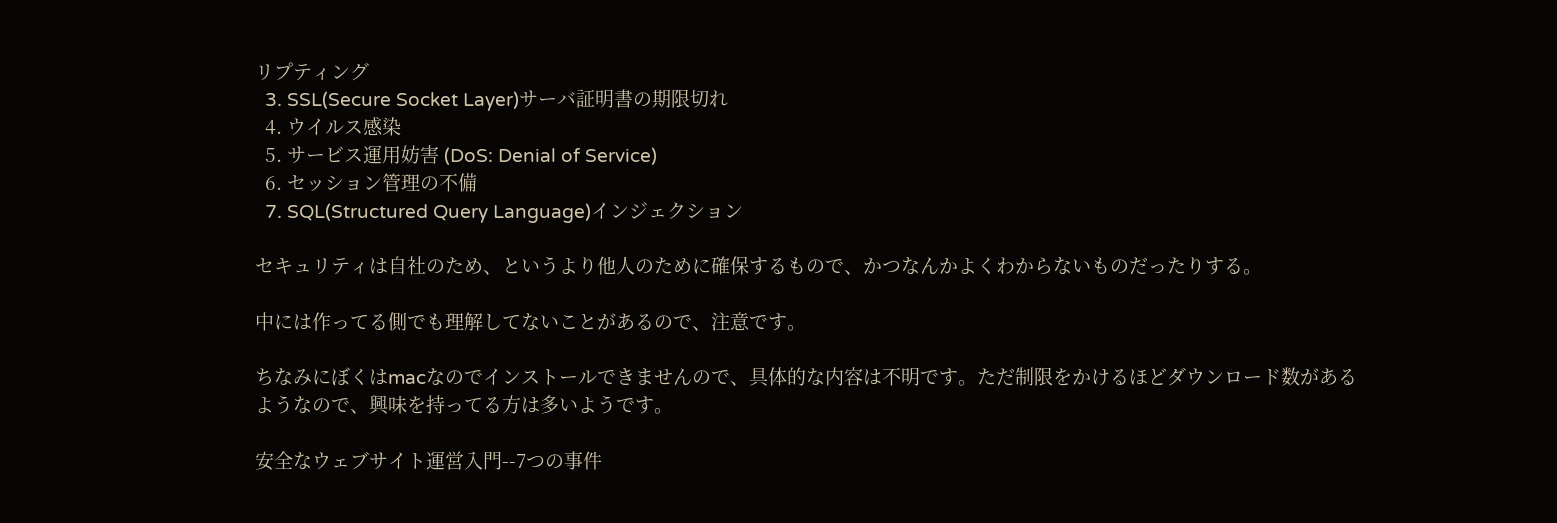リプティング
  3. SSL(Secure Socket Layer)サーバ証明書の期限切れ
  4. ウイルス感染
  5. サービス運用妨害 (DoS: Denial of Service)
  6. セッション管理の不備
  7. SQL(Structured Query Language)インジェクション

セキュリティは自社のため、というより他人のために確保するもので、かつなんかよくわからないものだったりする。

中には作ってる側でも理解してないことがあるので、注意です。

ちなみにぼくはmacなのでインストールできませんので、具体的な内容は不明です。ただ制限をかけるほどダウンロード数があるようなので、興味を持ってる方は多いようです。

安全なウェブサイト運営入門--7つの事件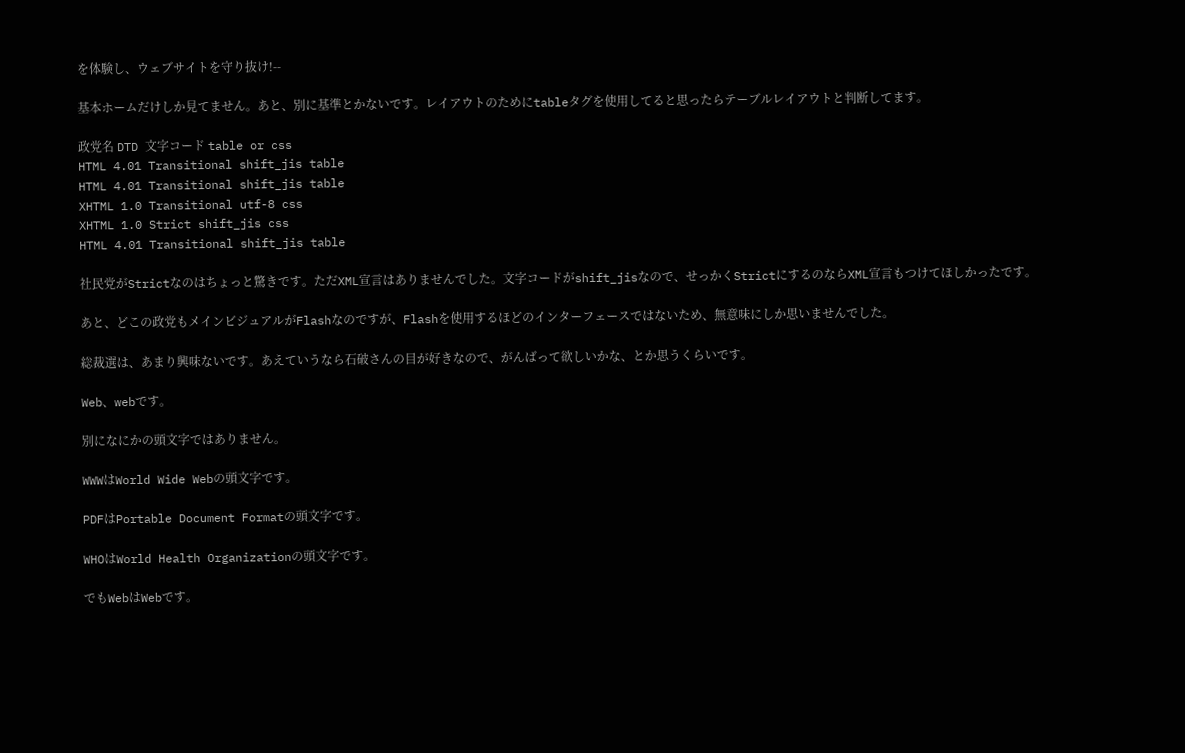を体験し、ウェブサイトを守り抜け!--

基本ホームだけしか見てません。あと、別に基準とかないです。レイアウトのためにtableタグを使用してると思ったらテーブルレイアウトと判断してます。

政党名 DTD 文字コード table or css
HTML 4.01 Transitional shift_jis table
HTML 4.01 Transitional shift_jis table
XHTML 1.0 Transitional utf-8 css
XHTML 1.0 Strict shift_jis css
HTML 4.01 Transitional shift_jis table

社民党がStrictなのはちょっと驚きです。ただXML宣言はありませんでした。文字コードがshift_jisなので、せっかくStrictにするのならXML宣言もつけてほしかったです。

あと、どこの政党もメインビジュアルがFlashなのですが、Flashを使用するほどのインターフェースではないため、無意味にしか思いませんでした。

総裁選は、あまり興味ないです。あえていうなら石破さんの目が好きなので、がんばって欲しいかな、とか思うくらいです。

Web、webです。

別になにかの頭文字ではありません。

WWWはWorld Wide Webの頭文字です。

PDFはPortable Document Formatの頭文字です。

WHOはWorld Health Organizationの頭文字です。

でもWebはWebです。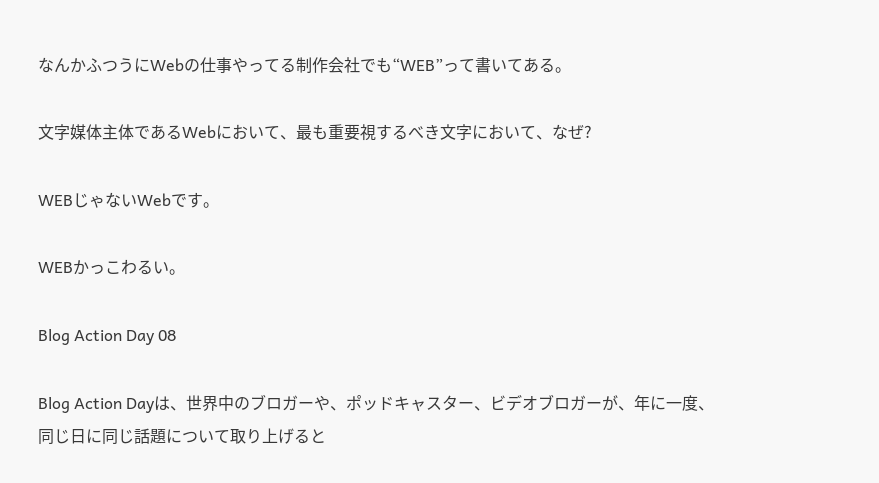なんかふつうにWebの仕事やってる制作会社でも“WEB”って書いてある。

文字媒体主体であるWebにおいて、最も重要視するべき文字において、なぜ?

WEBじゃないWebです。

WEBかっこわるい。

Blog Action Day 08

Blog Action Dayは、世界中のブロガーや、ポッドキャスター、ビデオブロガーが、年に一度、同じ日に同じ話題について取り上げると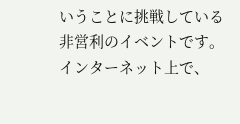いうことに挑戦している非営利のイベントです。インターネット上で、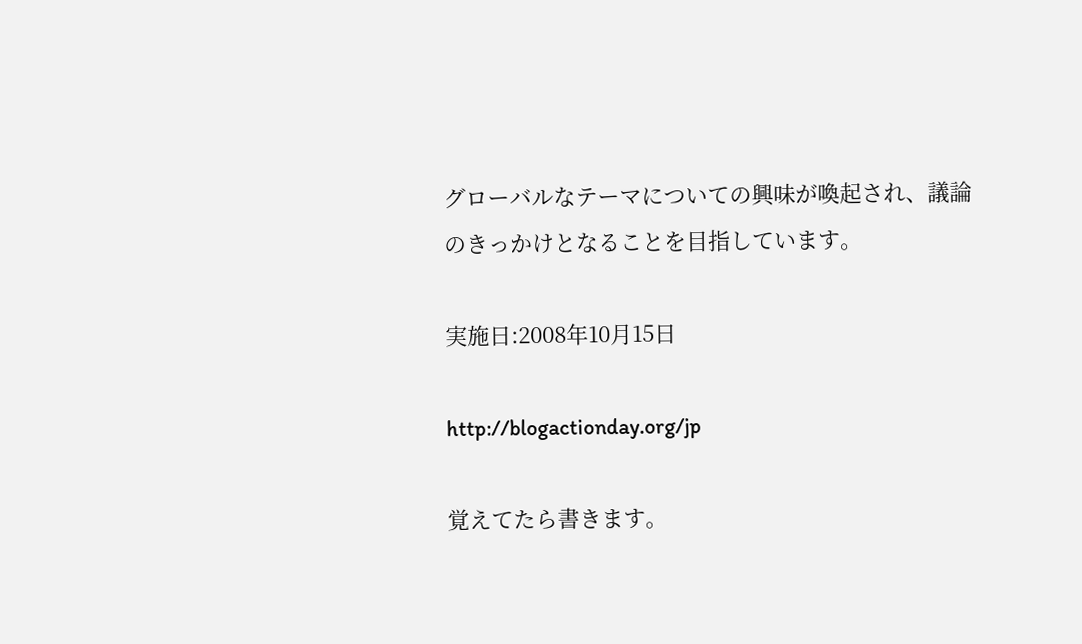グローバルなテーマについての興味が喚起され、議論のきっかけとなることを目指しています。

実施日:2008年10月15日

http://blogactionday.org/jp

覚えてたら書きます。